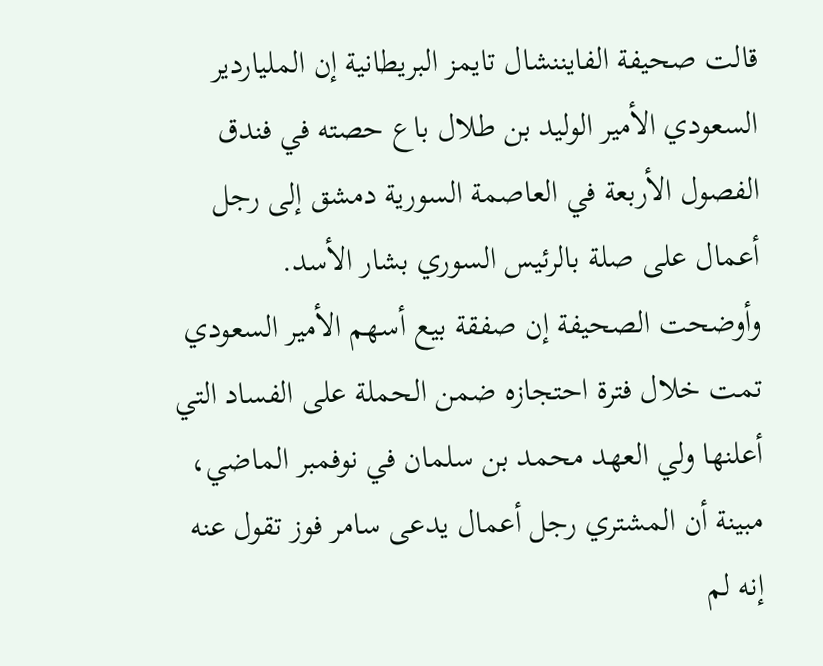قالت صحيفة الفايننشال تايمز البريطانية إن الملياردير السعودي الأمير الوليد بن طلال باع حصته في فندق الفصول الأربعة في العاصمة السورية دمشق إلى رجل أعمال على صلة بالرئيس السوري بشار الأسد.
وأوضحت الصحيفة إن صفقة بيع أسهم الأمير السعودي تمت خلال فترة احتجازه ضمن الحملة على الفساد التي أعلنها ولي العهد محمد بن سلمان في نوفمبر الماضي، مبينة أن المشتري رجل أعمال يدعى سامر فوز تقول عنه إنه لم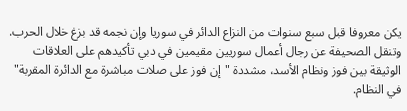يكن معروفا قبل سبع سنوات من النزاع الدائر في سوريا وإن نجمه قد بزغ خلال الحرب.
وتنقل الصحيفة عن رجال أعمال سوريين مقيمين في دبي تأكيدهم على العلاقات الوثيقة بين فوز ونظام الأسد، مشددة "إن فوز على صلات مباشرة مع الدائرة المقربة" في النظام.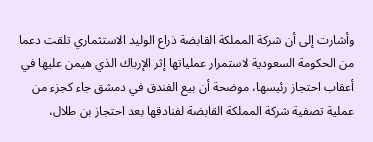وأشارت إلى أن شركة المملكة القابضة ذراع الوليد الاستثماري تلقت دعما من الحكومة السعودية لاستمرار عملياتها إثر الإرباك الذي هيمن عليها في أعقاب احتجاز رئيسها، موضحة أن بيع الفندق في دمشق جاء كجزء من عملية تصفية شركة المملكة القابضة لفنادقها بعد احتجاز بن طلال،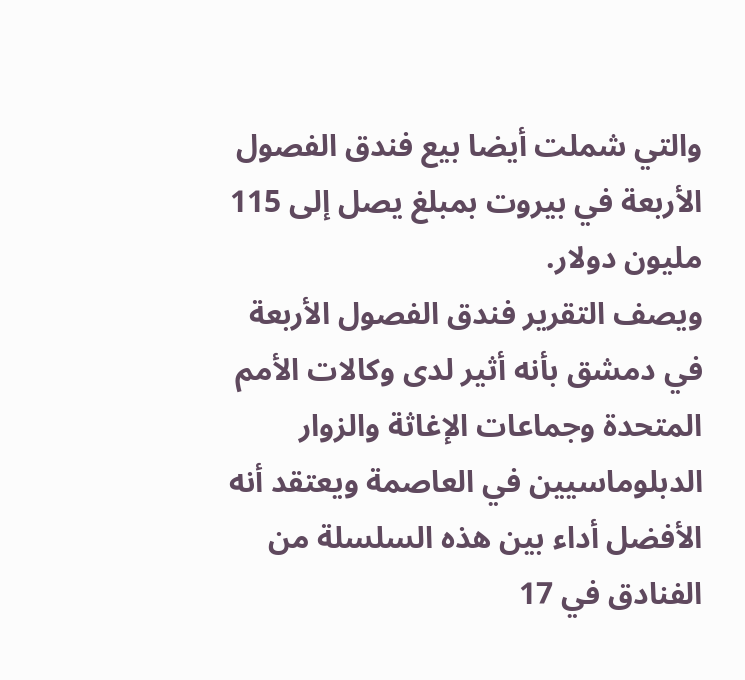والتي شملت أيضا بيع فندق الفصول الأربعة في بيروت بمبلغ يصل إلى 115 مليون دولار.
ويصف التقرير فندق الفصول الأربعة في دمشق بأنه أثير لدى وكالات الأمم المتحدة وجماعات الإغاثة والزوار الدبلوماسيين في العاصمة ويعتقد أنه الأفضل أداء بين هذه السلسلة من الفنادق في 17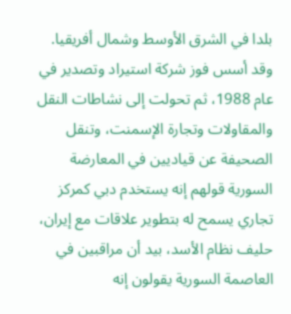بلدا في الشرق الأوسط وشمال أفريقيا.
وقد أسس فوز شركة استيراد وتصدير في عام 1988، ثم تحولت إلى نشاطات النقل والمقاولات وتجارة الإسمنت، وتنقل الصحيفة عن قياديين في المعارضة السورية قولهم إنه يستخدم دبي كمركز تجاري يسمح له بتطوير علاقات مع إيران، حليف نظام الأسد، بيد أن مراقبين في العاصمة السورية يقولون إنه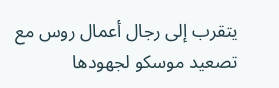يتقرب إلى رجال أعمال روس مع تصعيد موسكو لجهودها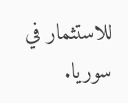للاستثمار في سوريا.